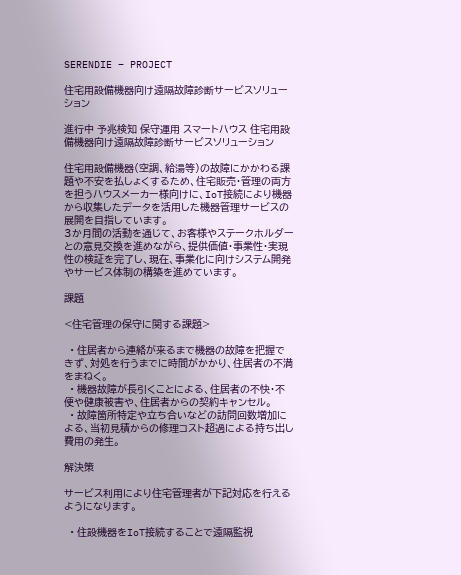SERENDIE – PROJECT

住宅用設備機器向け遠隔故障診断サービスソリューション

進行中 予兆検知 保守運用 スマートハウス 住宅用設備機器向け遠隔故障診断サービスソリューション

住宅用設備機器(空調、給湯等)の故障にかかわる課題や不安を払しょくするため、住宅販売・管理の両方を担うハウスメーカー様向けに、IoT接続により機器から収集したデータを活用した機器管理サービスの展開を目指しています。
3か月間の活動を通じて、お客様やステークホルダーとの意見交換を進めながら、提供価値・事業性・実現性の検証を完了し、現在、事業化に向けシステム開発やサービス体制の構築を進めています。

課題

<住宅管理の保守に関する課題>

  • 住居者から連絡が来るまで機器の故障を把握できず、対処を行うまでに時間がかかり、住居者の不満をまねく。
  • 機器故障が長引くことによる、住居者の不快・不便や健康被害や、住居者からの契約キャンセル。
  • 故障箇所特定や立ち合いなどの訪問回数増加による、当初見積からの修理コスト超過による持ち出し費用の発生。

解決策

サービス利用により住宅管理者が下記対応を行えるようになります。

  • 住設機器をIoT接続することで遠隔監視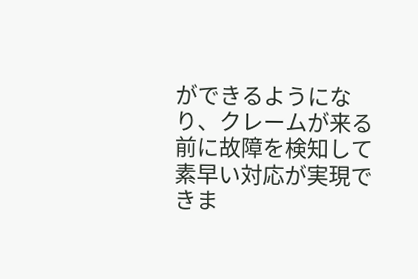ができるようになり、クレームが来る前に故障を検知して素早い対応が実現できま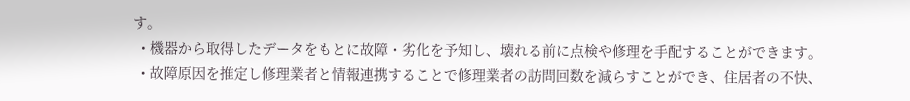す。
  • 機器から取得したデータをもとに故障・劣化を予知し、壊れる前に点検や修理を手配することができます。
  • 故障原因を推定し修理業者と情報連携することで修理業者の訪問回数を減らすことができ、住居者の不快、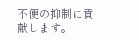不便の抑制に貢献します。